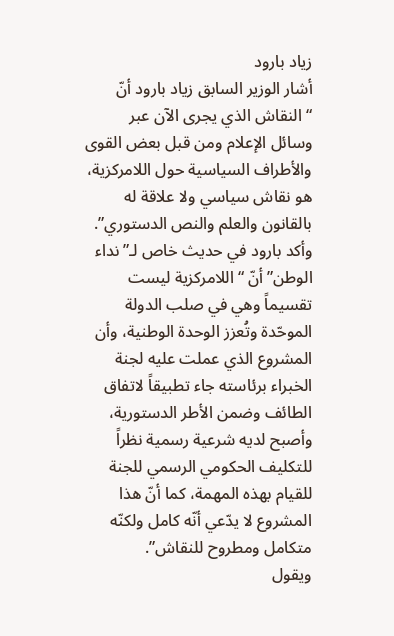زياد بارود
أشار الوزير السابق زياد بارود أنّ “النقاش الذي يجرى الآن عبر وسائل الإعلام ومن قبل بعض القوى والأطراف السياسية حول اللامركزية، هو نقاش سياسي ولا علاقة له بالقانون والعلم والنص الدستوري”.
وأكد بارود في حديث خاص لـ”نداء الوطن” أنّ “اللامركزية ليست تقسيماً وهي في صلب الدولة الموحّدة وتُعزز الوحدة الوطنية، وأن المشروع الذي عملت عليه لجنة الخبراء برئاسته جاء تطبيقاً لاتفاق الطائف وضمن الأطر الدستورية، وأصبح لديه شرعية رسمية نظراً للتكليف الحكومي الرسمي للجنة للقيام بهذه المهمة، كما أنّ هذا المشروع لا يدّعي أنّه كامل ولكنّه متكامل ومطروح للنقاش”.
ويقول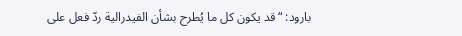بارود: “قد يكون كل ما يُطرح بشأن الفيدرالية ردّ فعل على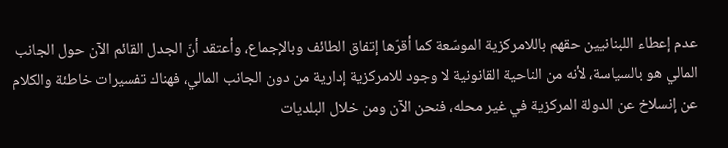عدم إعطاء اللبنانيين حقهم باللامركزية الموسّعة كما أقرّها إتفاق الطائف وبالإجماع، وأعتقد أنّ الجدل القائم الآن حول الجانب المالي هو بالسياسة، لأنه من الناحية القانونية لا وجود للامركزية إدارية من دون الجانب المالي، فهناك تفسيرات خاطئة والكلام عن إنسلاخ عن الدولة المركزية في غير محله، فنحن الآن ومن خلال البلديات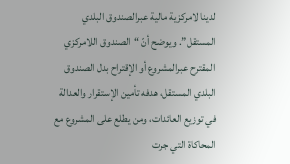لدينا لامركزية مالية عبرالصندوق البلدي المستقل”. ويوضح أنّ “الصندوق اللامركزي المقترح عبرالمشروع أو الإقتراح بدل الصندوق البلدي المستقل، هدفه تأمين الإستقرار والعدالة في توزيع العائدات، ومن يطلع على المشروع مع المحاكاة التي جرت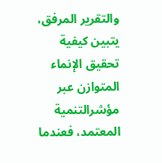والتقرير المرفق، يتبين كيفية تحقيق الإنماء المتوازن عبر مؤشرالتنمية المعتمد، فعندما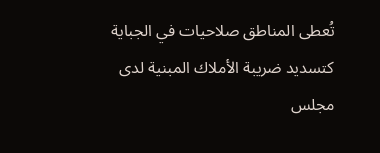تُعطى المناطق صلاحيات في الجباية كتسديد ضريبة الأملاك المبنية لدى مجلس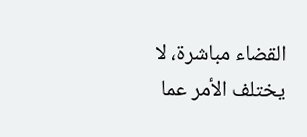القضاء مباشرة، لا يختلف الأمر عما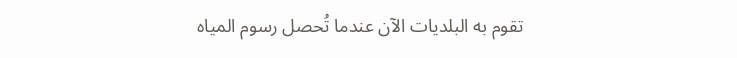تقوم به البلديات الآن عندما تُحصل رسوم المياه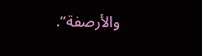والأرصفة”.